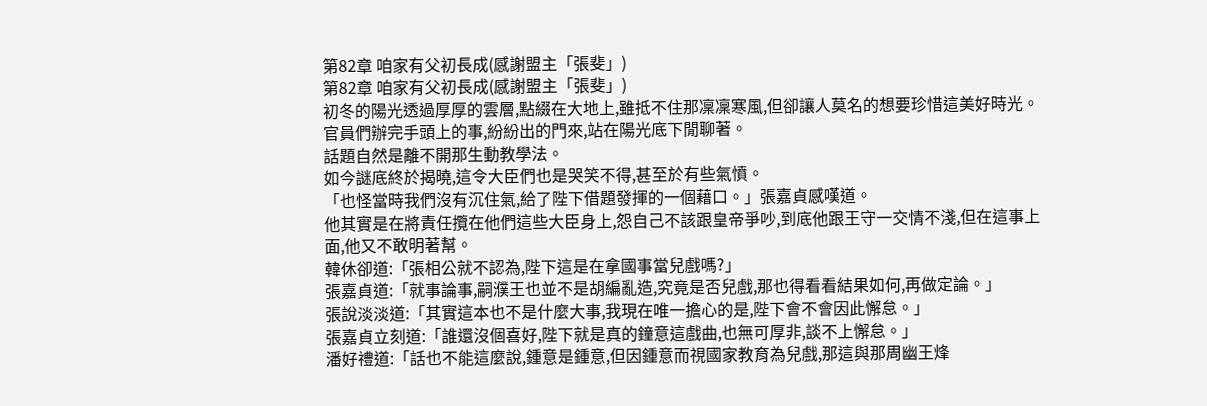第82章 咱家有父初長成(感謝盟主「張斐」)
第82章 咱家有父初長成(感謝盟主「張斐」)
初冬的陽光透過厚厚的雲層,點綴在大地上,雖抵不住那凜凜寒風,但卻讓人莫名的想要珍惜這美好時光。
官員們辦完手頭上的事,紛紛出的門來,站在陽光底下閒聊著。
話題自然是離不開那生動教學法。
如今謎底終於揭曉,這令大臣們也是哭笑不得,甚至於有些氣憤。
「也怪當時我們沒有沉住氣,給了陛下借題發揮的一個藉口。」張嘉貞感嘆道。
他其實是在將責任攬在他們這些大臣身上,怨自己不該跟皇帝爭吵,到底他跟王守一交情不淺,但在這事上面,他又不敢明著幫。
韓休卻道:「張相公就不認為,陛下這是在拿國事當兒戲嗎?」
張嘉貞道:「就事論事,嗣濮王也並不是胡編亂造,究竟是否兒戲,那也得看看結果如何,再做定論。」
張說淡淡道:「其實這本也不是什麼大事,我現在唯一擔心的是,陛下會不會因此懈怠。」
張嘉貞立刻道:「誰還沒個喜好,陛下就是真的鐘意這戲曲,也無可厚非,談不上懈怠。」
潘好禮道:「話也不能這麼說,鍾意是鍾意,但因鍾意而視國家教育為兒戲,那這與那周幽王烽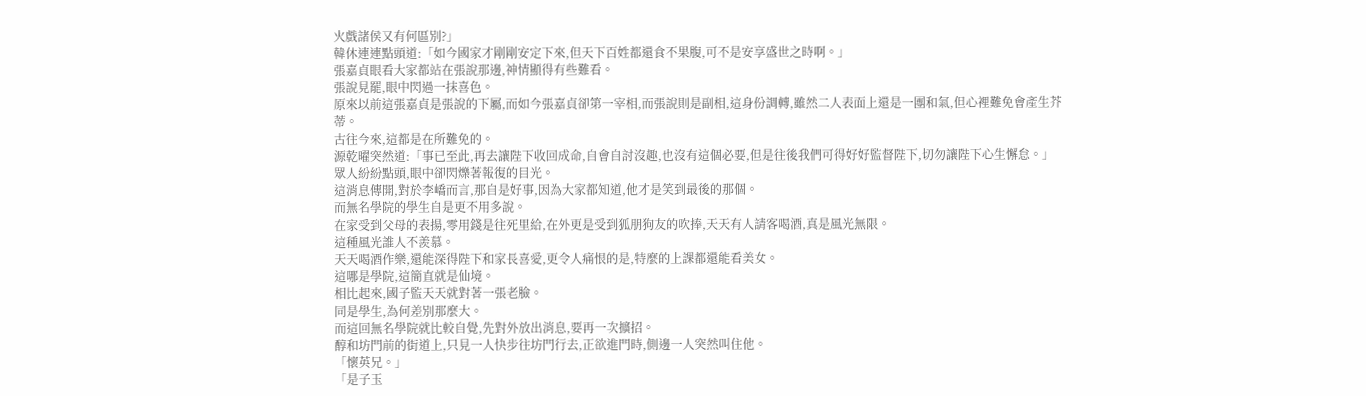火戲諸侯又有何區別?」
韓休連連點頭道:「如今國家才剛剛安定下來,但天下百姓都還食不果腹,可不是安享盛世之時啊。」
張嘉貞眼看大家都站在張說那邊,神情顯得有些難看。
張說見罷,眼中閃過一抹喜色。
原來以前這張嘉貞是張說的下屬,而如今張嘉貞卻第一宰相,而張說則是副相,這身份調轉,雖然二人表面上還是一團和氣,但心裡難免會產生芥蒂。
古往今來,這都是在所難免的。
源乾曜突然道:「事已至此,再去讓陛下收回成命,自會自討沒趣,也沒有這個必要,但是往後我們可得好好監督陛下,切勿讓陛下心生懈怠。」
眾人紛紛點頭,眼中卻閃爍著報復的目光。
這消息傳開,對於李嶠而言,那自是好事,因為大家都知道,他才是笑到最後的那個。
而無名學院的學生自是更不用多說。
在家受到父母的表揚,零用錢是往死里給,在外更是受到狐朋狗友的吹捧,天天有人請客喝酒,真是風光無限。
這種風光誰人不羨慕。
天天喝酒作樂,還能深得陛下和家長喜愛,更令人痛恨的是,特麼的上課都還能看美女。
這哪是學院,這簡直就是仙境。
相比起來,國子監天天就對著一張老臉。
同是學生,為何差別那麼大。
而這回無名學院就比較自覺,先對外放出消息,要再一次擴招。
醇和坊門前的街道上,只見一人快步往坊門行去,正欲進門時,側邊一人突然叫住他。
「懷英兄。」
「是子玉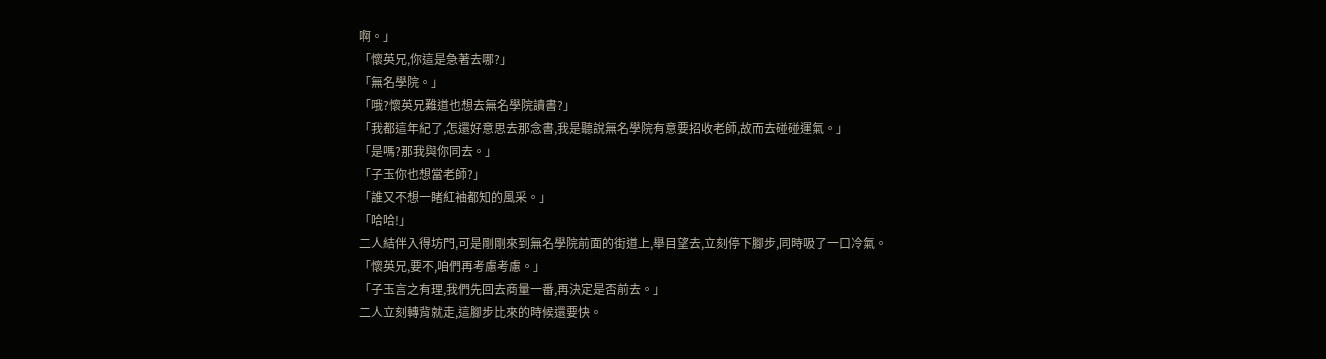啊。」
「懷英兄,你這是急著去哪?」
「無名學院。」
「哦?懷英兄難道也想去無名學院讀書?」
「我都這年紀了,怎還好意思去那念書,我是聽說無名學院有意要招收老師,故而去碰碰運氣。」
「是嗎?那我與你同去。」
「子玉你也想當老師?」
「誰又不想一睹紅袖都知的風采。」
「哈哈!」
二人結伴入得坊門,可是剛剛來到無名學院前面的街道上,舉目望去,立刻停下腳步,同時吸了一口冷氣。
「懷英兄,要不,咱們再考慮考慮。」
「子玉言之有理,我們先回去商量一番,再決定是否前去。」
二人立刻轉背就走,這腳步比來的時候還要快。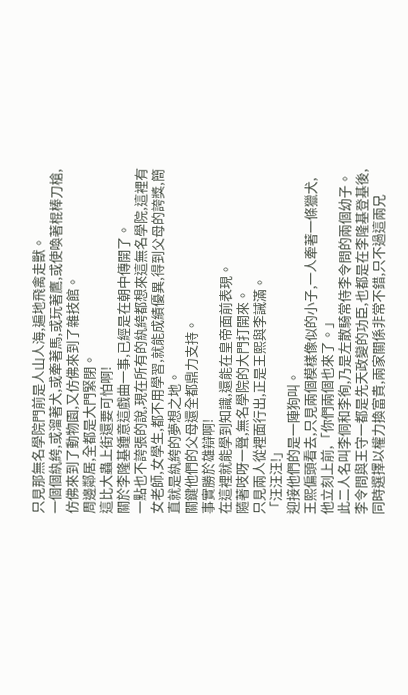只見那無名學院門前是人山人海,遍地飛禽走獸。
一個個紈絝,或溜著犬,或牽著馬,或玩著鷹,或使喚著棍棒刀槍,仿佛來到了動物園,又仿佛來到了雜技館。
周邊鄰居,全都是大門緊閉。
這比大蟲上街還要可怕啊!
關於李隆基鍾意這戲曲一事,已經是在朝中傳開了。
一點也不誇張的說,現在所有的紈絝都想來這無名學院,這裡有女老師,女學生,都不用學習,就能成績優異,得到父母的誇獎,簡直就是紈絝的夢想之地。
關鍵他們的父母還全都鼎力支持。
事實勝於雄辯啊!
在這裡就能學到知識,還能在皇帝面前表現。
隨著吱呀一聲,無名學院的大門打開來。
只見兩人從裡面行出,正是王熙與李誡滿。
「汪汪汪!」
迎接他們的是一陣狗叫。
王熙偏頭看去,只見兩個模樣像似的小子,一人牽著一條獵犬,他立刻上前,「你們兩個也來了。」
此二人名叫李侗和李徇,乃是左散騎常侍李令問的兩個幼子。
李令問與王守一都是先天政變的功臣,也都是在李隆基登基後,同時選擇以權力換富貴,兩家關係非常不錯,只不過這兩兄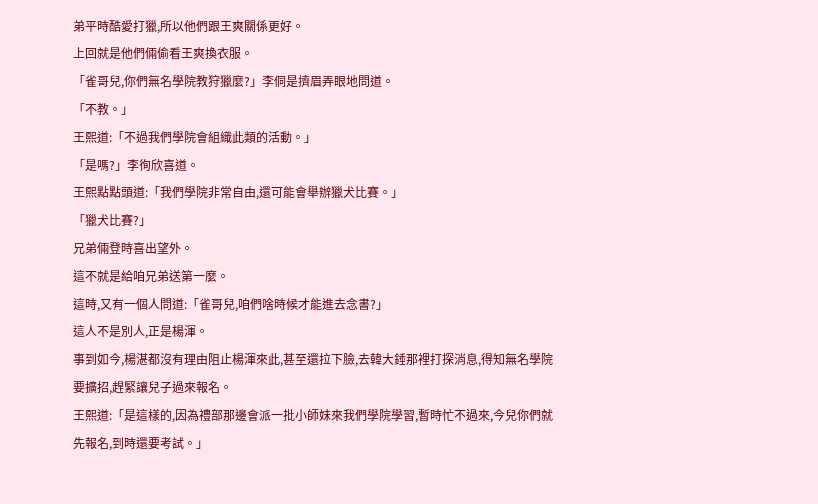弟平時酷愛打獵,所以他們跟王爽關係更好。
上回就是他們倆偷看王爽換衣服。
「雀哥兒,你們無名學院教狩獵麼?」李侗是擠眉弄眼地問道。
「不教。」
王熙道:「不過我們學院會組織此類的活動。」
「是嗎?」李徇欣喜道。
王熙點點頭道:「我們學院非常自由,還可能會舉辦獵犬比賽。」
「獵犬比賽?」
兄弟倆登時喜出望外。
這不就是給咱兄弟送第一麼。
這時,又有一個人問道:「雀哥兒,咱們啥時候才能進去念書?」
這人不是別人,正是楊渾。
事到如今,楊湛都沒有理由阻止楊渾來此,甚至還拉下臉,去韓大錘那裡打探消息,得知無名學院要擴招,趕緊讓兒子過來報名。
王熙道:「是這樣的,因為禮部那邊會派一批小師妹來我們學院學習,暫時忙不過來,今兒你們就先報名,到時還要考試。」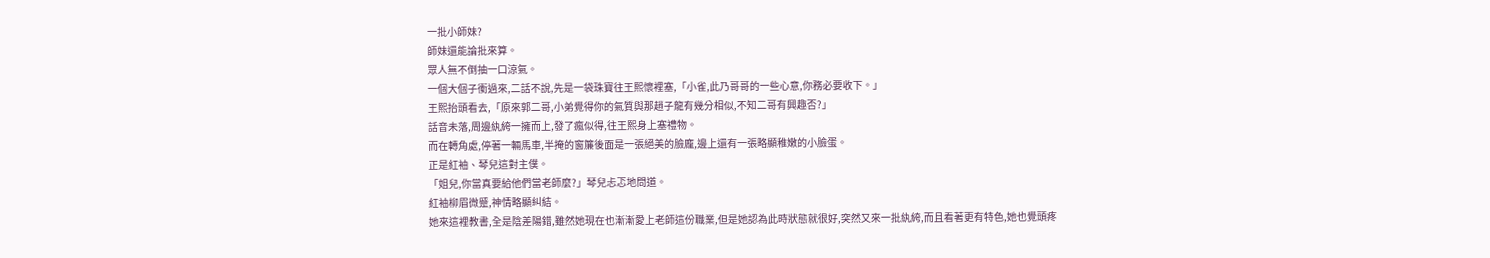一批小師妹?
師妹還能論批來算。
眾人無不倒抽一口涼氣。
一個大個子衝過來,二話不說,先是一袋珠寶往王熙懷裡塞,「小雀,此乃哥哥的一些心意,你務必要收下。」
王熙抬頭看去,「原來郭二哥,小弟覺得你的氣質與那趙子龍有幾分相似,不知二哥有興趣否?」
話音未落,周邊紈絝一擁而上,發了瘋似得,往王熙身上塞禮物。
而在轉角處,停著一輛馬車,半掩的窗簾後面是一張絕美的臉龐,邊上還有一張略顯稚嫩的小臉蛋。
正是紅袖、琴兒這對主僕。
「姐兒,你當真要給他們當老師麼?」琴兒忐忑地問道。
紅袖柳眉微蹙,神情略顯糾結。
她來這裡教書,全是陰差陽錯,雖然她現在也漸漸愛上老師這份職業,但是她認為此時狀態就很好,突然又來一批紈絝,而且看著更有特色,她也覺頭疼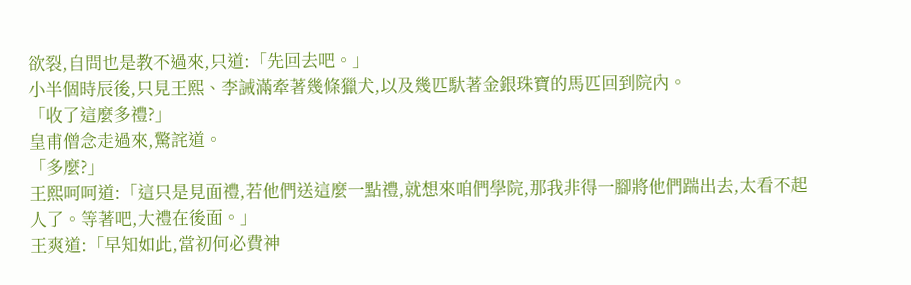欲裂,自問也是教不過來,只道:「先回去吧。」
小半個時辰後,只見王熙、李誡滿牽著幾條獵犬,以及幾匹馱著金銀珠寶的馬匹回到院內。
「收了這麼多禮?」
皇甫僧念走過來,驚詫道。
「多麼?」
王熙呵呵道:「這只是見面禮,若他們送這麼一點禮,就想來咱們學院,那我非得一腳將他們踹出去,太看不起人了。等著吧,大禮在後面。」
王爽道:「早知如此,當初何必費神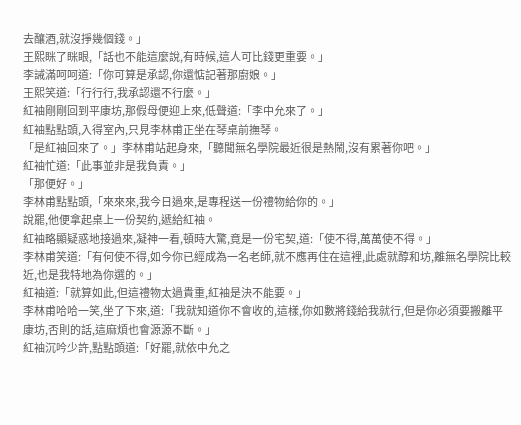去釀酒,就沒掙幾個錢。」
王熙眯了眯眼,「話也不能這麼說,有時候,這人可比錢更重要。」
李誡滿呵呵道:「你可算是承認,你還惦記著那廚娘。」
王熙笑道:「行行行,我承認還不行麼。」
紅袖剛剛回到平康坊,那假母便迎上來,低聲道:「李中允來了。」
紅袖點點頭,入得室內,只見李林甫正坐在琴桌前撫琴。
「是紅袖回來了。」李林甫站起身來,「聽聞無名學院最近很是熱鬧,沒有累著你吧。」
紅袖忙道:「此事並非是我負責。」
「那便好。」
李林甫點點頭,「來來來,我今日過來,是專程送一份禮物給你的。」
說罷,他便拿起桌上一份契約,遞給紅袖。
紅袖略顯疑惑地接過來,凝神一看,頓時大驚,竟是一份宅契,道:「使不得,萬萬使不得。」
李林甫笑道:「有何使不得,如今你已經成為一名老師,就不應再住在這裡,此處就醇和坊,離無名學院比較近,也是我特地為你選的。」
紅袖道:「就算如此,但這禮物太過貴重,紅袖是決不能要。」
李林甫哈哈一笑,坐了下來,道:「我就知道你不會收的,這樣,你如數將錢給我就行,但是你必須要搬離平康坊,否則的話,這麻煩也會源源不斷。」
紅袖沉吟少許,點點頭道:「好罷,就依中允之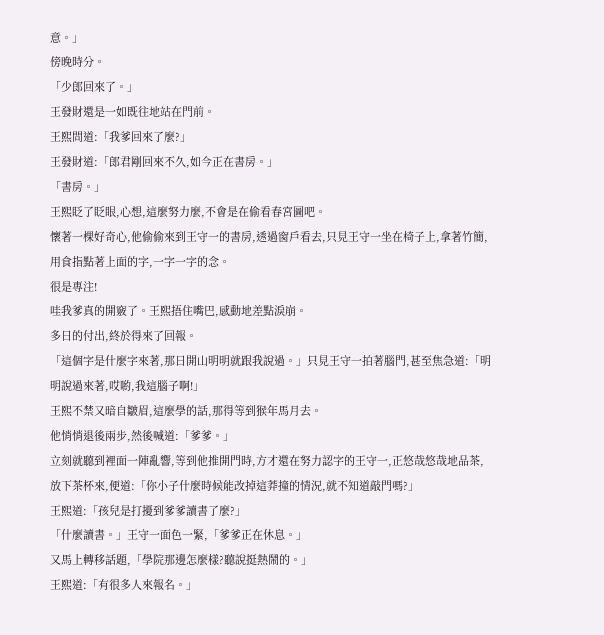意。」
傍晚時分。
「少郎回來了。」
王發財還是一如既往地站在門前。
王熙問道:「我爹回來了麼?」
王發財道:「郎君剛回來不久,如今正在書房。」
「書房。」
王熙眨了眨眼,心想,這麼努力麼,不會是在偷看春宮圖吧。
懷著一棵好奇心,他偷偷來到王守一的書房,透過窗戶看去,只見王守一坐在椅子上,拿著竹簡,用食指點著上面的字,一字一字的念。
很是專注!
哇我爹真的開竅了。王熙捂住嘴巴,感動地差點淚崩。
多日的付出,終於得來了回報。
「這個字是什麼字來著,那日開山明明就跟我說過。」只見王守一拍著腦門,甚至焦急道:「明明說過來著,哎喲,我這腦子啊!」
王熙不禁又暗自皺眉,這麼學的話,那得等到猴年馬月去。
他悄悄退後兩步,然後喊道:「爹爹。」
立刻就聽到裡面一陣亂響,等到他推開門時,方才還在努力認字的王守一,正悠哉悠哉地品茶,放下茶杯來,便道:「你小子什麼時候能改掉這莽撞的情況,就不知道敲門嗎?」
王熙道:「孩兒是打擾到爹爹讀書了麼?」
「什麼讀書。」王守一面色一緊,「爹爹正在休息。」
又馬上轉移話題,「學院那邊怎麼樣?聽說挺熱鬧的。」
王熙道:「有很多人來報名。」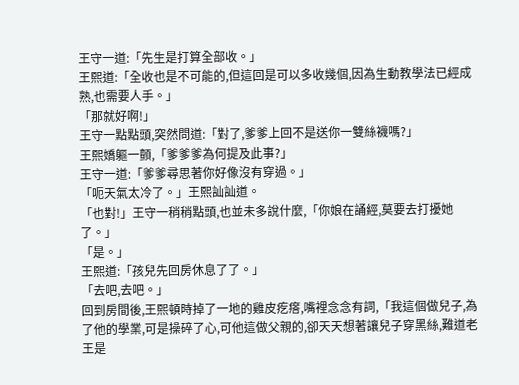王守一道:「先生是打算全部收。」
王熙道:「全收也是不可能的,但這回是可以多收幾個,因為生動教學法已經成熟,也需要人手。」
「那就好啊!」
王守一點點頭,突然問道:「對了,爹爹上回不是送你一雙絲襪嗎?」
王熙嬌軀一顫,「爹爹爹為何提及此事?」
王守一道:「爹爹尋思著你好像沒有穿過。」
「呃天氣太冷了。」王熙訕訕道。
「也對!」王守一稍稍點頭,也並未多說什麼,「你娘在誦經,莫要去打擾她了。」
「是。」
王熙道:「孩兒先回房休息了了。」
「去吧,去吧。」
回到房間後,王熙頓時掉了一地的雞皮疙瘩,嘴裡念念有詞,「我這個做兒子,為了他的學業,可是操碎了心,可他這做父親的,卻天天想著讓兒子穿黑絲,難道老王是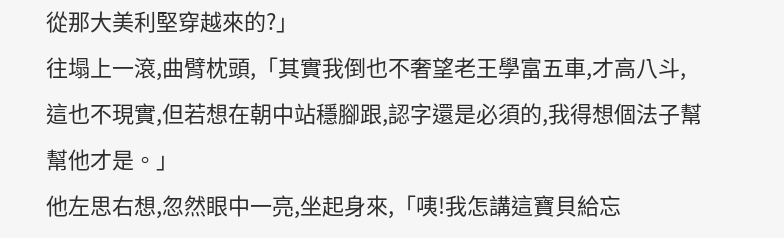從那大美利堅穿越來的?」
往塌上一滾,曲臂枕頭,「其實我倒也不奢望老王學富五車,才高八斗,這也不現實,但若想在朝中站穩腳跟,認字還是必須的,我得想個法子幫幫他才是。」
他左思右想,忽然眼中一亮,坐起身來,「咦!我怎講這寶貝給忘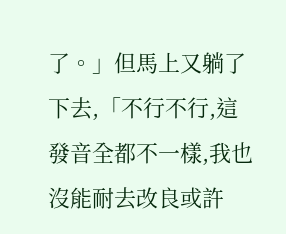了。」但馬上又躺了下去,「不行不行,這發音全都不一樣,我也沒能耐去改良或許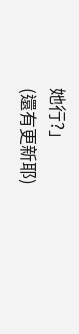她行?」
(還有更新耶)